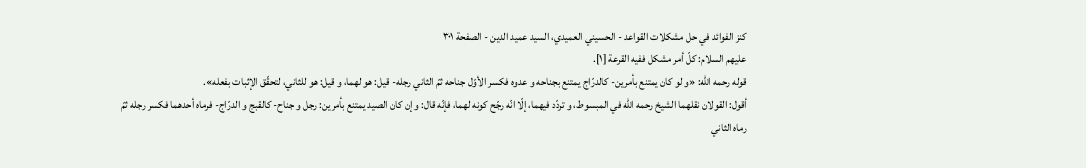كنز الفوائد في حل مشكلات القواعد - الحسيني العميدي، السيد عميد الدين - الصفحة ٣٠١
عليهم السلام: كلّ أمر مشكل ففيه القرعة [١].
قوله رحمه اللّه: «و لو كان يمتنع بأمرين- كالدرّاج يمتنع بجناحه و عدوه فكسر الأوّل جناحه ثمّ الثاني رجله- قيل: هو لهما، و قيل: هو للثاني، لتحقّق الإثبات بفعله».
أقول: القولان نقلهما الشيخ رحمه اللّه في المبسوط، و تردّد فيهما، إلّا انّه رجّح كونه لهما، فإنّه قال: و إن كان الصيد يمتنع بأمرين: رجل و جناح- كالقبج و الدرّاج- فرماه أحدهما فكسر رجله ثمّ رماه الثاني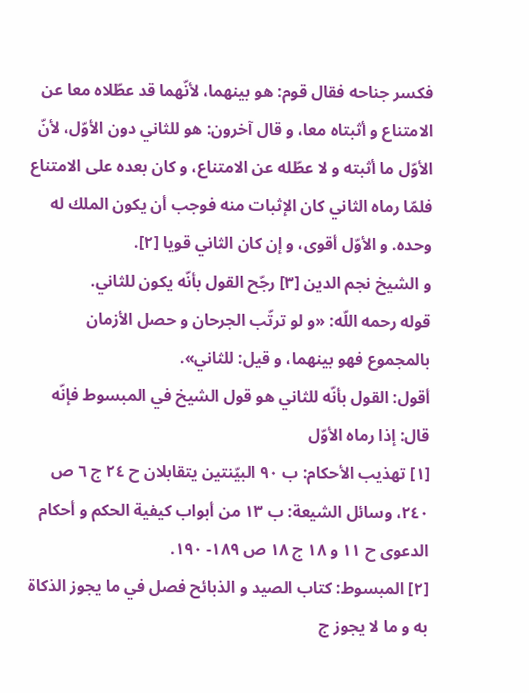فكسر جناحه فقال قوم: هو بينهما، لأنّهما قد عطّلاه معا عن الامتناع و أثبتاه معا، و قال آخرون: هو للثاني دون الأوّل، لأنّ الأوّل ما أثبته و لا عطّله عن الامتناع، و كان بعده على الامتناع فلمّا رماه الثاني كان الإثبات منه فوجب أن يكون الملك له وحده. و الأوّل أقوى، و إن كان الثاني قويا [٢].
و الشيخ نجم الدين [٣] رجّح القول بأنّه يكون للثاني.
قوله رحمه اللّه: «و لو ترتّب الجرحان و حصل الأزمان بالمجموع فهو بينهما، و قيل: للثاني».
أقول: القول بأنّه للثاني هو قول الشيخ في المبسوط فإنّه قال: إذا رماه الأوّل
[١] تهذيب الأحكام: ب ٩٠ البيّنتين يتقابلان ح ٢٤ ج ٦ ص ٢٤٠، وسائل الشيعة: ب ١٣ من أبواب كيفية الحكم و أحكام الدعوى ح ١١ و ١٨ ج ١٨ ص ١٨٩- ١٩٠.
[٢] المبسوط: كتاب الصيد و الذبائح فصل في ما يجوز الذكاة به و ما لا يجوز ج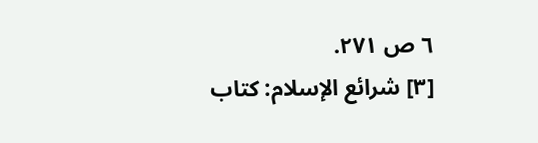٦ ص ٢٧١.
[٣] شرائع الإسلام: كتاب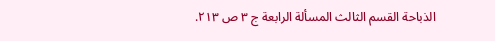الذباحة القسم الثالث المسألة الرابعة ج ٣ ص ٢١٣.